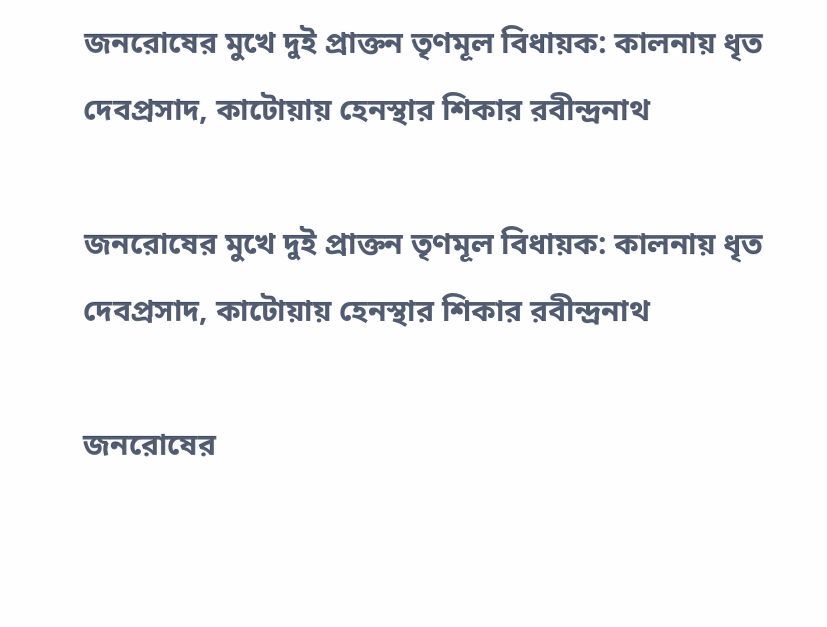জনরোষের মুখে দুই প্রাক্তন তৃণমূল বিধায়ক: কালনায় ধৃত দেবপ্রসাদ, কাটোয়ায় হেনস্থার শিকার রবীন্দ্রনাথ

জনরোষের মুখে দুই প্রাক্তন তৃণমূল বিধায়ক: কালনায় ধৃত দেবপ্রসাদ, কাটোয়ায় হেনস্থার শিকার রবীন্দ্রনাথ

জনরোষের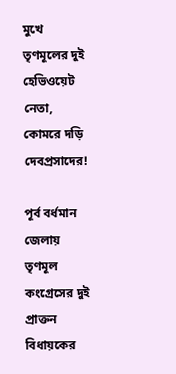মুখে তৃণমূলের দুই হেভিওয়েট নেতা, কোমরে দড়ি দেবপ্রসাদের!

পূর্ব বর্ধমান জেলায় তৃণমূল কংগ্রেসের দুই প্রাক্তন বিধায়কের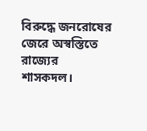বিরুদ্ধে জনরোষের জেরে অস্বস্তিতে রাজ্যের শাসকদল।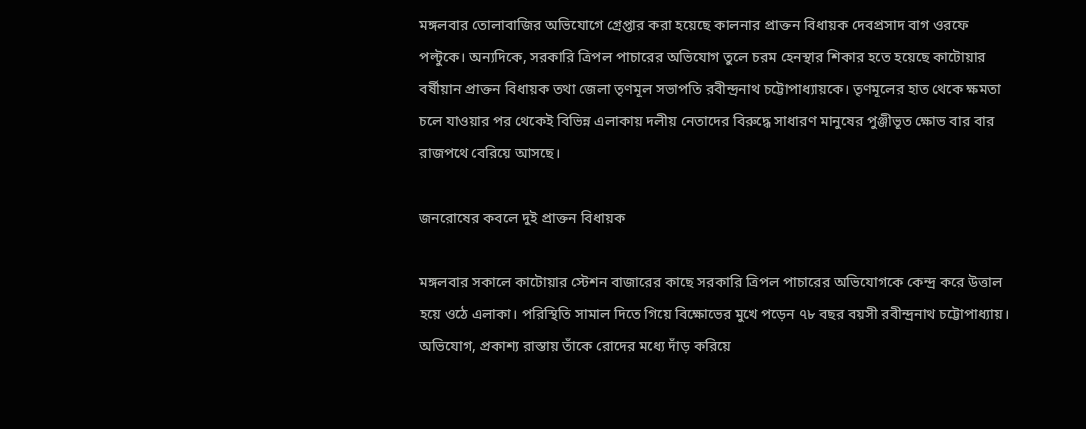মঙ্গলবার তোলাবাজির অভিযোগে গ্রেপ্তার করা হয়েছে কালনার প্রাক্তন বিধায়ক দেবপ্রসাদ বাগ ওরফে পল্টুকে। অন্যদিকে, সরকারি ত্রিপল পাচারের অভিযোগ তুলে চরম হেনস্থার শিকার হতে হয়েছে কাটোয়ার বর্ষীয়ান প্রাক্তন বিধায়ক তথা জেলা তৃণমূল সভাপতি রবীন্দ্রনাথ চট্টোপাধ্যায়কে। তৃণমূলের হাত থেকে ক্ষমতা চলে যাওয়ার পর থেকেই বিভিন্ন এলাকায় দলীয় নেতাদের বিরুদ্ধে সাধারণ মানুষের পুঞ্জীভূত ক্ষোভ বার বার রাজপথে বেরিয়ে আসছে।

জনরোষের কবলে দুই প্রাক্তন বিধায়ক

মঙ্গলবার সকালে কাটোয়ার স্টেশন বাজারের কাছে সরকারি ত্রিপল পাচারের অভিযোগকে কেন্দ্র করে উত্তাল হয়ে ওঠে এলাকা। পরিস্থিতি সামাল দিতে গিয়ে বিক্ষোভের মুখে পড়েন ৭৮ বছর বয়সী রবীন্দ্রনাথ চট্টোপাধ্যায়। অভিযোগ, প্রকাশ্য রাস্তায় তাঁকে রোদের মধ্যে দাঁড় করিয়ে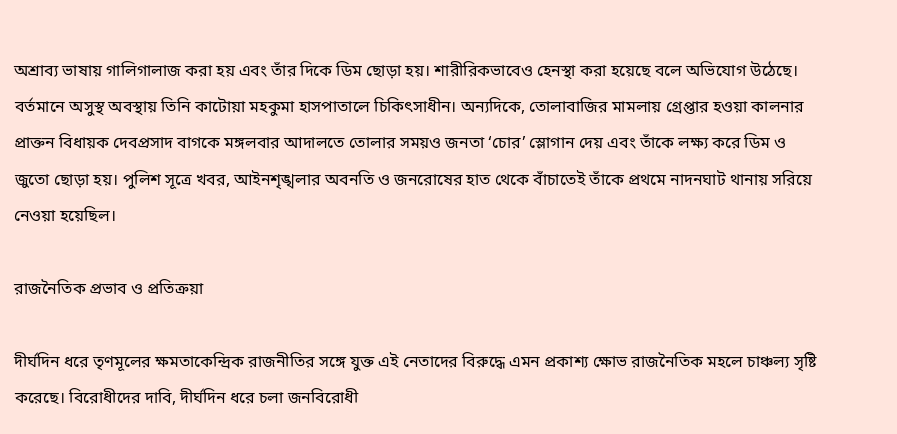অশ্রাব্য ভাষায় গালিগালাজ করা হয় এবং তাঁর দিকে ডিম ছোড়া হয়। শারীরিকভাবেও হেনস্থা করা হয়েছে বলে অভিযোগ উঠেছে। বর্তমানে অসুস্থ অবস্থায় তিনি কাটোয়া মহকুমা হাসপাতালে চিকিৎসাধীন। অন্যদিকে, তোলাবাজির মামলায় গ্রেপ্তার হওয়া কালনার প্রাক্তন বিধায়ক দেবপ্রসাদ বাগকে মঙ্গলবার আদালতে তোলার সময়ও জনতা ‘চোর’ স্লোগান দেয় এবং তাঁকে লক্ষ্য করে ডিম ও জুতো ছোড়া হয়। পুলিশ সূত্রে খবর, আইনশৃঙ্খলার অবনতি ও জনরোষের হাত থেকে বাঁচাতেই তাঁকে প্রথমে নাদনঘাট থানায় সরিয়ে নেওয়া হয়েছিল।

রাজনৈতিক প্রভাব ও প্রতিক্রয়া

দীর্ঘদিন ধরে তৃণমূলের ক্ষমতাকেন্দ্রিক রাজনীতির সঙ্গে যুক্ত এই নেতাদের বিরুদ্ধে এমন প্রকাশ্য ক্ষোভ রাজনৈতিক মহলে চাঞ্চল্য সৃষ্টি করেছে। বিরোধীদের দাবি, দীর্ঘদিন ধরে চলা জনবিরোধী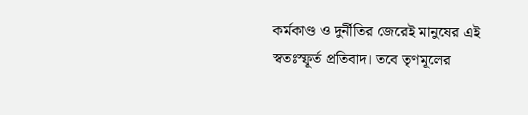কর্মকাণ্ড ও দুর্নীতির জেরেই মানুষের এই স্বতঃস্ফূর্ত প্রতিবাদ। তবে তৃণমূলের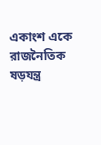একাংশ একে রাজনৈতিক ষড়যন্ত্র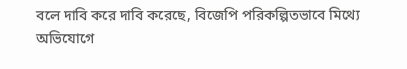বলে দাবি করে দাবি করেছে, বিজেপি পরিকল্পিতভাবে মিথ্যে অভিযোগে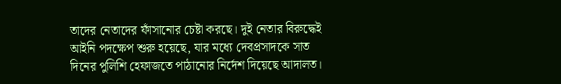তাদের নেতাদের ফাঁসানোর চেষ্টা করছে। দুই নেতার বিরুদ্ধেই আইনি পদক্ষেপ শুরু হয়েছে, যার মধ্যে দেবপ্রসাদকে সাত দিনের পুলিশি হেফাজতে পাঠানোর নির্দেশ দিয়েছে আদালত।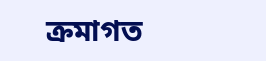ক্রমাগত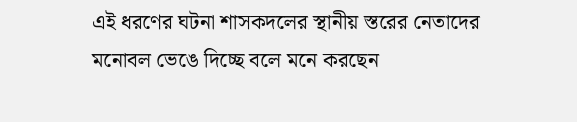এই ধরণের ঘটনা শাসকদলের স্থানীয় স্তরের নেতাদের মনোবল ভেঙে দিচ্ছে বলে মনে করছেন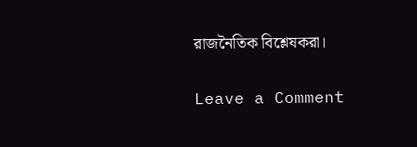রাজনৈতিক বিশ্লেষকরা।

Leave a Comment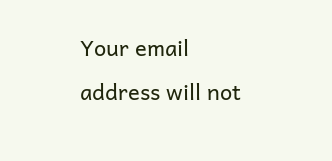Your email address will not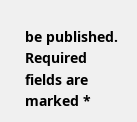be published. Required fields are marked *